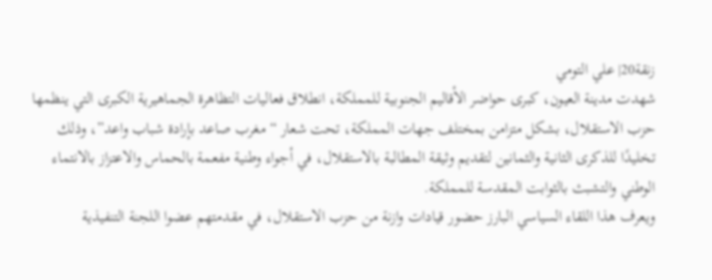زنقة20| علي التومي
شهدت مدينة العيون، كبرى حواضر الأقاليم الجنوبية للمملكة، انطلاق فعاليات التظاهرة الجماهيرية الكبرى التي ينظمها حزب الاستقلال، بشكل متزامن بمختلف جهات المملكة، تحت شعار “مغرب صاعد بإرادة شباب واعد”، وذلك تخليدًا للذكرى الثانية والثمانين لتقديم وثيقة المطالبة بالاستقلال، في أجواء وطنية مفعمة بالحماس والاعتزاز بالانتماء الوطني والتشبث بالثوابت المقدسة للمملكة.
ويعرف هذا اللقاء السياسي البارز حضور قيادات وازنة من حزب الاستقلال، في مقدمتهم عضوا اللجنة التنفيذية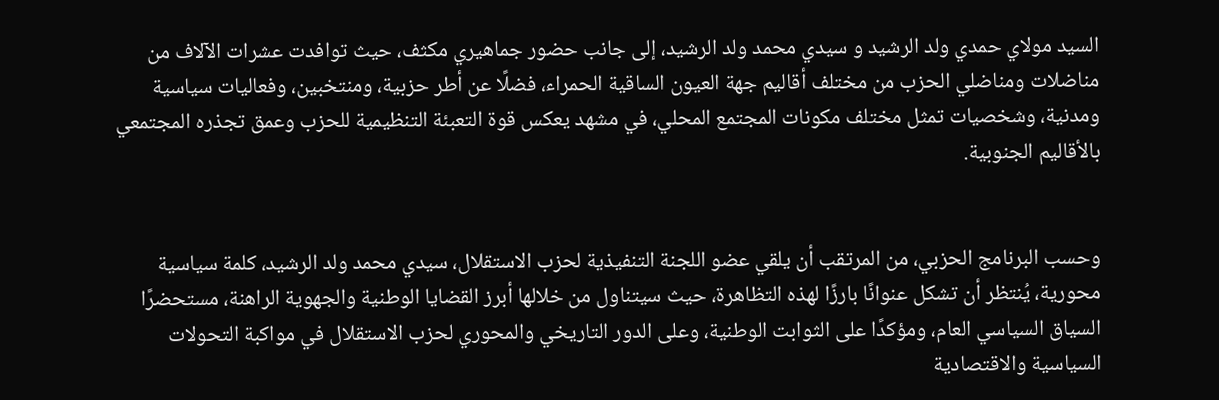السيد مولاي حمدي ولد الرشيد و سيدي محمد ولد الرشيد، إلى جانب حضور جماهيري مكثف، حيث توافدت عشرات الآلاف من مناضلات ومناضلي الحزب من مختلف أقاليم جهة العيون الساقية الحمراء، فضلًا عن أطر حزبية، ومنتخبين، وفعاليات سياسية ومدنية، وشخصيات تمثل مختلف مكونات المجتمع المحلي، في مشهد يعكس قوة التعبئة التنظيمية للحزب وعمق تجذره المجتمعي بالأقاليم الجنوبية.


وحسب البرنامج الحزبي، من المرتقب أن يلقي عضو اللجنة التنفيذية لحزب الاستقلال، سيدي محمد ولد الرشيد، كلمة سياسية محورية، يُنتظر أن تشكل عنوانًا بارزًا لهذه التظاهرة، حيث سيتناول من خلالها أبرز القضايا الوطنية والجهوية الراهنة، مستحضرًا السياق السياسي العام، ومؤكدًا على الثوابت الوطنية، وعلى الدور التاريخي والمحوري لحزب الاستقلال في مواكبة التحولات السياسية والاقتصادية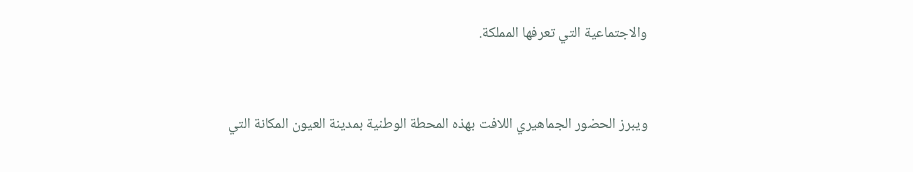والاجتماعية التي تعرفها المملكة.


ويبرز الحضور الجماهيري اللافت بهذه المحطة الوطنية بمدينة العيون المكانة التي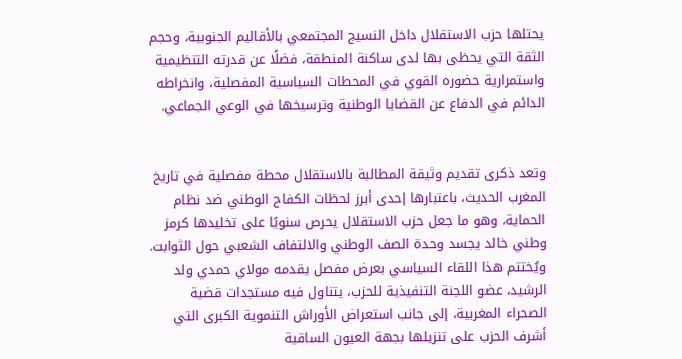يحتلها حزب الاستقلال داخل النسيج المجتمعي بالأقاليم الجنوبية، وحجم الثقة التي يحظى بها لدى ساكنة المنطقة، فضلًا عن قدرته التنظيمية واستمرارية حضوره القوي في المحطات السياسية المفصلية، وانخراطه الدائم في الدفاع عن القضايا الوطنية وترسيخها في الوعي الجماعي.


وتعد ذكرى تقديم وثيقة المطالبة بالاستقلال محطة مفصلية في تاريخ المغرب الحديث، باعتبارها إحدى أبرز لحظات الكفاح الوطني ضد نظام الحماية، وهو ما جعل حزب الاستقلال يحرص سنويًا على تخليدها كرمز وطني خالد يجسد وحدة الصف الوطني والالتفاف الشعبي حول الثوابت.
ويُختتم هذا اللقاء السياسي بعرض مفصل يقدمه مولاي حمدي ولد الرشيد، عضو اللجنة التنفيذية للحزب، يتناول فيه مستجدات قضية الصحراء المغربية، إلى جانب استعراض الأوراش التنموية الكبرى التي أشرف الحزب على تنزيلها بجهة العيون الساقية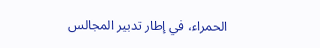الحمراء، في إطار تدبير المجالس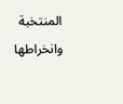المنتخبة وانخراطها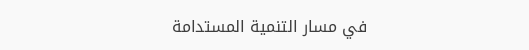في مسار التنمية المستدامة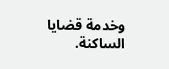وخدمة قضايا الساكنة.